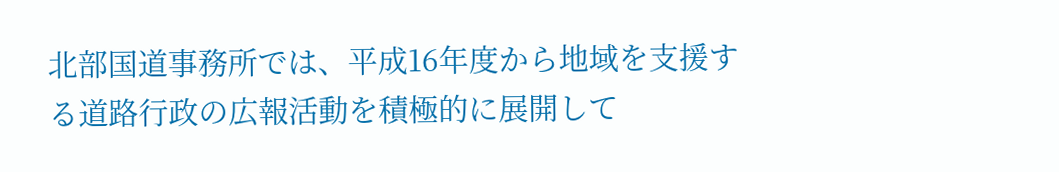北部国道事務所では、平成16年度から地域を支援する道路行政の広報活動を積極的に展開して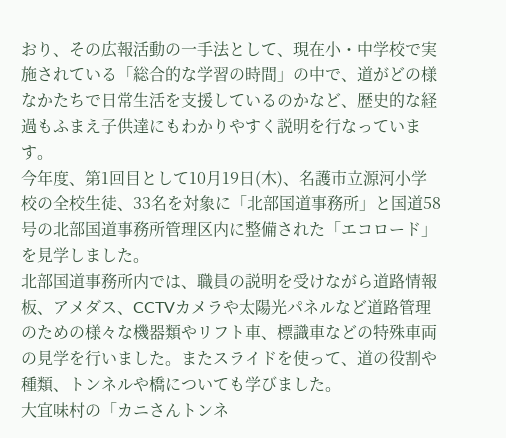おり、その広報活動の一手法として、現在小・中学校で実施されている「総合的な学習の時間」の中で、道がどの様なかたちで日常生活を支援しているのかなど、歴史的な経過もふまえ子供達にもわかりやすく説明を行なっています。
今年度、第1回目として10月19日(木)、名護市立源河小学校の全校生徒、33名を対象に「北部国道事務所」と国道58号の北部国道事務所管理区内に整備された「エコロード」を見学しました。
北部国道事務所内では、職員の説明を受けながら道路情報板、アメダス、CCTVカメラや太陽光パネルなど道路管理のための様々な機器類やリフト車、標識車などの特殊車両の見学を行いました。またスライドを使って、道の役割や種類、トンネルや橋についても学びました。
大宜味村の「カニさんトンネ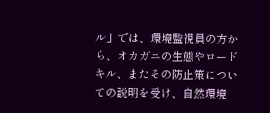ル」では、環境監視員の方から、オカガニの生態やロードキル、またその防止策についての説明を受け、自然環境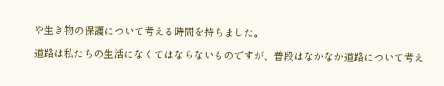や生き物の保護について考える時間を持ちました。
道路は私たちの生活になくてはならないものですが、普段はなかなか道路について考え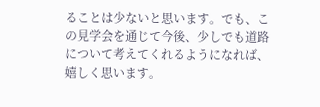ることは少ないと思います。でも、この見学会を通じて今後、少しでも道路について考えてくれるようになれば、嬉しく思います。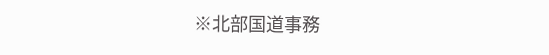※北部国道事務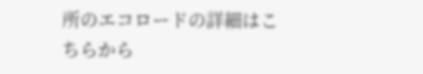所のエコロードの詳細はこちらから